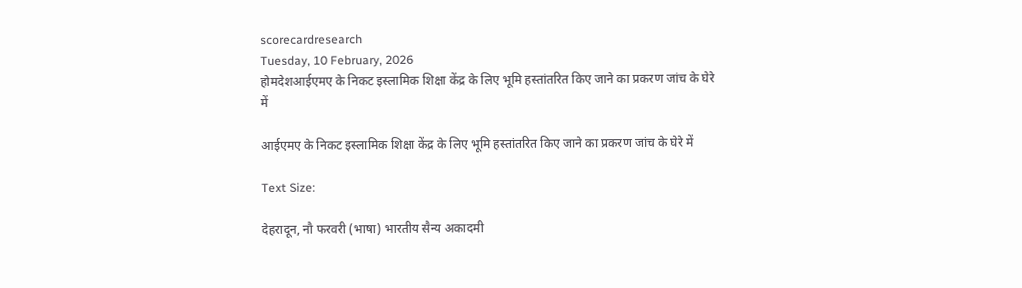scorecardresearch
Tuesday, 10 February, 2026
होमदेशआईएमए के निकट इस्लामिक शिक्षा केंद्र के लिए भूमि हस्तांतरित किए जाने का प्रकरण जांच के घेरे में

आईएमए के निकट इस्लामिक शिक्षा केंद्र के लिए भूमि हस्तांतरित किए जाने का प्रकरण जांच के घेरे में

Text Size:

देहरादून, नौ फरवरी (भाषा) भारतीय सैन्य अकादमी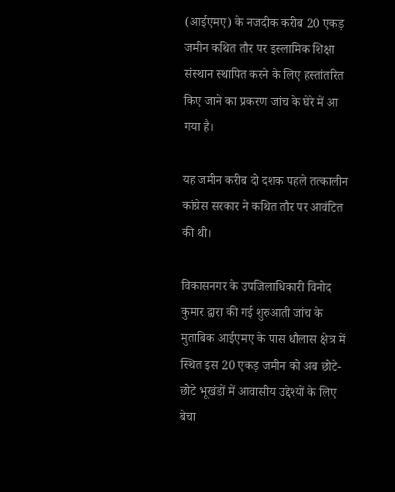(आईएमए) के नजदीक करीब 20 एकड़ जमीन कथित तौर पर इस्लामिक शिक्षा संस्थान स्थापित करने के लिए हस्तांतरित किए जाने का प्रकरण जांच के घेरे में आ गया है।

यह जमीन करीब दो दशक पहले तत्कालीन कांग्रेस सरकार ने कथित तौर पर आवंटित की थी।

विकासनगर के उपजिलाधिकारी विनोद कुमार द्वारा की गई शुरुआती जांच के मुताबिक आईएमए के पास धौलास क्षेत्र में स्थित इस 20 एकड़ जमीन को अब छोटे-छोटे भूखंडों में आवासीय उद्देश्यों के लिए बेचा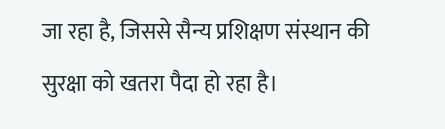जा रहा है, जिससे सैन्य प्रशिक्षण संस्थान की सुरक्षा को खतरा पैदा हो रहा है।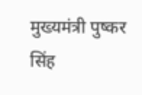मुख्यमंत्री पुष्कर सिंह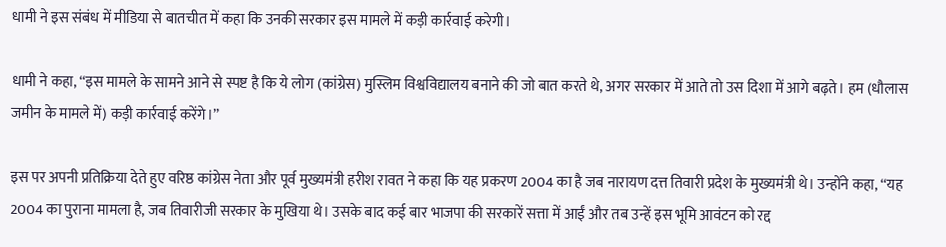धामी ने इस संबंध में मीडिया से बातचीत में कहा कि उनकी सरकार इस मामले में कड़ी कार्रवाई करेगी।

धामी ने कहा, ‘‘इस मामले के सामने आने से स्पष्ट है कि ये लोग (कांग्रेस) मुस्लिम विश्वविद्यालय बनाने की जो बात करते थे, अगर सरकार में आते तो उस दिशा में आगे बढ़ते। हम (धौलास जमीन के मामले में) कड़ी कार्रवाई करेंगे।’’

इस पर अपनी प्रतिक्रिया देते हुए वरिष्ठ कांग्रेस नेता और पूर्व मुख्यमंत्री हरीश रावत ने कहा कि यह प्रकरण 2004 का है जब नारायण दत्त तिवारी प्रदेश के मुख्यमंत्री थे। उन्होंने कहा, ‘‘यह 2004 का पुराना मामला है, जब तिवारीजी सरकार के मुखिया थे। उसके बाद कई बार भाजपा की सरकारें सत्ता में आईं और तब उन्हें इस भूमि आवंटन को रद्द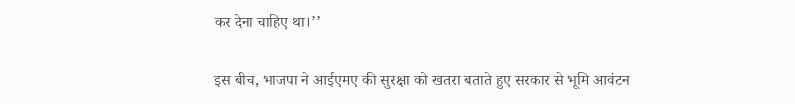कर देना चाहिए था।’’

इस बीच, भाजपा ने आईएमए की सुरक्षा को खतरा बताते हुए सरकार से भूमि आवंटन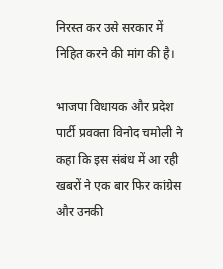निरस्त कर उसे सरकार में निहित करने की मांग की है।

भाजपा विधायक और प्रदेश पार्टी प्रवक्ता विनोद चमोली ने कहा कि इस संबंध में आ रही खबरों ने एक बार फिर कांग्रेस और उनकी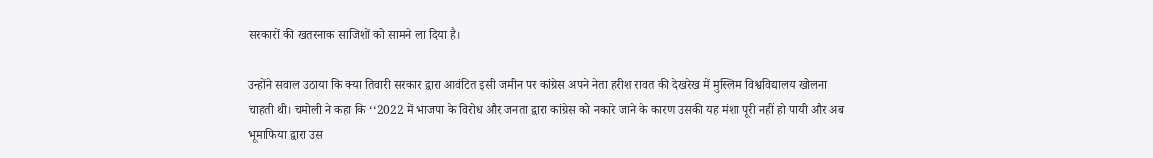सरकारों की खतरनाक साजिशों को सामने ला दिया है।

उन्होंने सवाल उठाया कि क्या तिवारी सरकार द्वारा आवंटित इसी जमीन पर कांग्रेस अपने नेता हरीश रावत की देखरेख में मुस्लिम विश्वविद्यालय खोलना चाहती थी। चमोली ने कहा कि ‘‘2022 में भाजपा के विरोध और जनता द्वारा कांग्रेस को नकारे जाने के कारण उसकी यह मंशा पूरी नहीं हो पायी और अब भूमाफिया द्वारा उस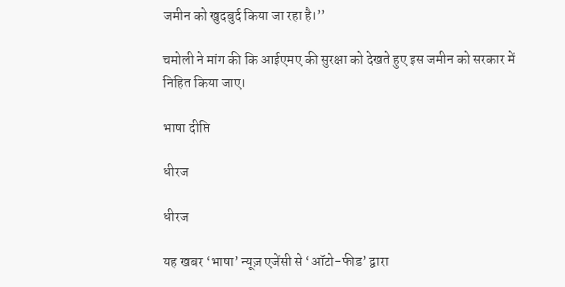जमीन को खुदबुर्द किया जा रहा है।’’

चमोली ने मांग की कि आईएमए की सुरक्षा को देखते हुए इस जमीन को सरकार में निहित किया जाए।

भाषा दीप्ति

धीरज

धीरज

यह खबर ‘भाषा’ न्यूज़ एजेंसी से ‘ऑटो-फीड’ द्वारा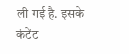ली गई है. इसके कंटेंट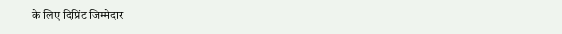के लिए दिप्रिंट जिम्मेदार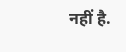नहीं है.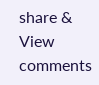share & View comments